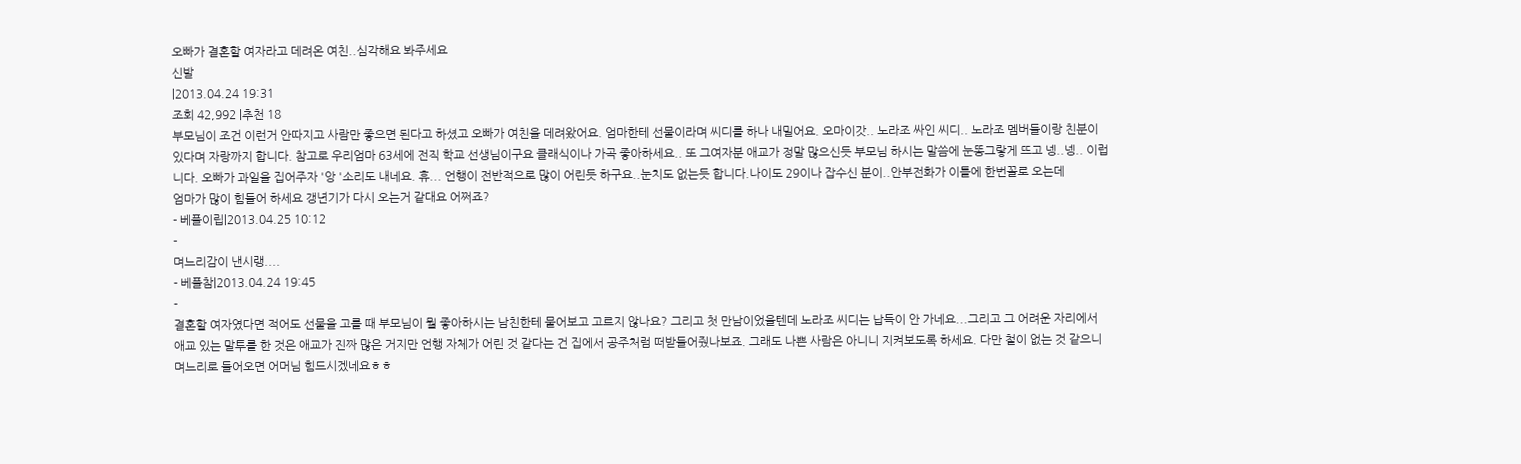오빠가 결혼할 여자라고 데려온 여친..심각해요 봐주세요
신발
|2013.04.24 19:31
조회 42,992 |추천 18
부모님이 조건 이런거 안따지고 사람만 좋으면 된다고 하셨고 오빠가 여친을 데려왔어요. 엄마한테 선물이라며 씨디를 하나 내밀어요. 오마이갓.. 노라조 싸인 씨디.. 노라조 멤버들이랑 친분이 있다며 자랑까지 합니다. 참고로 우리엄마 63세에 전직 학교 선생님이구요 클래식이나 가곡 좋아하세요.. 또 그여자분 애교가 정말 많으신듯 부모님 하시는 말씀에 눈똥그랗게 뜨고 넹..넹.. 이럽니다. 오빠가 과일을 집어주자 '앙 '소리도 내네요. 휴... 언행이 전반적으로 많이 어린듯 하구요..눈치도 없는듯 합니다.나이도 29이나 잡수신 분이..안부전화가 이틀에 한번꼴로 오는데
엄마가 많이 힘들어 하세요 갱년기가 다시 오는거 같대요 어쩌죠?
- 베플이립|2013.04.25 10:12
-
며느리감이 낸시랭....
- 베플참|2013.04.24 19:45
-
결혼할 여자였다면 적어도 선물을 고를 때 부모님이 뭘 좋아하시는 남친한테 물어보고 고르지 않나요? 그리고 첫 만남이었을텐데 노라조 씨디는 납득이 안 가네요...그리고 그 어려운 자리에서 애교 있는 말투를 한 것은 애교가 진짜 많은 거지만 언행 자체가 어린 것 같다는 건 집에서 공주처럼 떠받들어줬나보죠. 그래도 나쁜 사람은 아니니 지켜보도록 하세요. 다만 철이 없는 것 같으니 며느리로 들어오면 어머님 힘드시겠네요ㅎㅎ